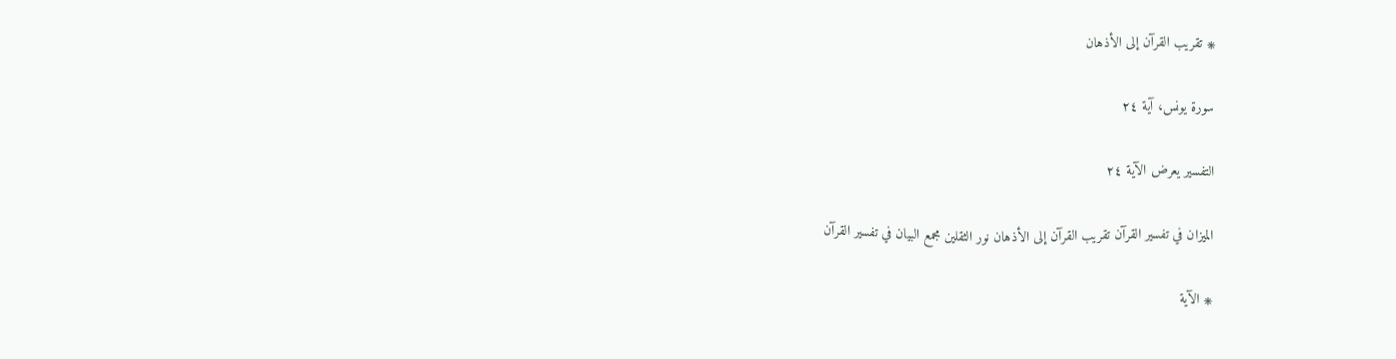۞ تقريب القرآن إلى الأذهان

سورة يونس، آية ٢٤

التفسير يعرض الآية ٢٤

الميزان في تفسير القرآن تقريب القرآن إلى الأذهان نور الثقلين مجمع البيان في تفسير القرآن

۞ الآية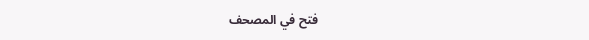فتح في المصحف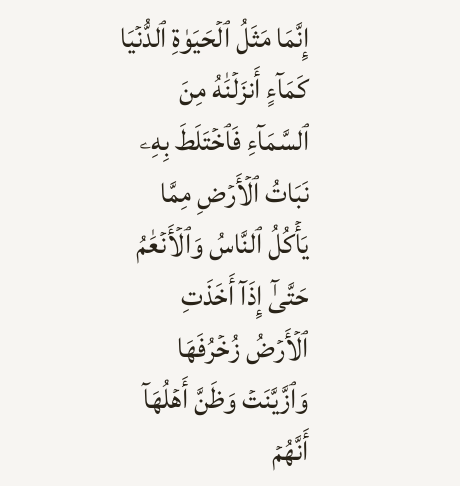إِنَّمَا مَثَلُ ٱلۡحَيَوٰةِ ٱلدُّنۡيَا كَمَآءٍ أَنزَلۡنَٰهُ مِنَ ٱلسَّمَآءِ فَٱخۡتَلَطَ بِهِۦ نَبَاتُ ٱلۡأَرۡضِ مِمَّا يَأۡكُلُ ٱلنَّاسُ وَٱلۡأَنۡعَٰمُ حَتَّىٰٓ إِذَآ أَخَذَتِ ٱلۡأَرۡضُ زُخۡرُفَهَا وَٱزَّيَّنَتۡ وَظَنَّ أَهۡلُهَآ أَنَّهُمۡ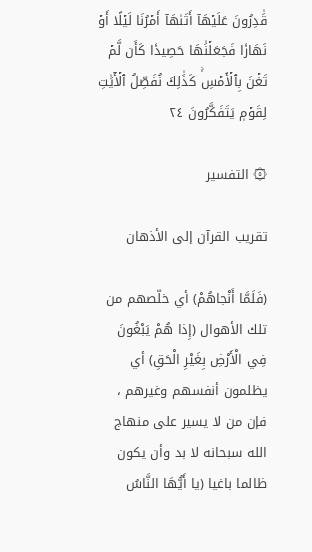قَٰدِرُونَ عَلَيۡهَآ أَتَىٰهَآ أَمۡرُنَا لَيۡلًا أَوۡ نَهَارٗا فَجَعَلۡنَٰهَا حَصِيدٗا كَأَن لَّمۡ تَغۡنَ بِٱلۡأَمۡسِۚ كَذَٰلِكَ نُفَصِّلُ ٱلۡأٓيَٰتِ لِقَوۡمٖ يَتَفَكَّرُونَ ٢٤

۞ التفسير

تقريب القرآن إلى الأذهان

(فَلَمَّا أَنْجاهُمْ) أي خلّصهم من تلك الأهوال (إِذا هُمْ يَبْغُونَ فِي الْأَرْضِ بِغَيْرِ الْحَقِ) أي يظلمون أنفسهم وغيرهم ، فإن من لا يسير على منهاج الله سبحانه لا بد وأن يكون ظالما باغيا (يا أَيُّهَا النَّاسُ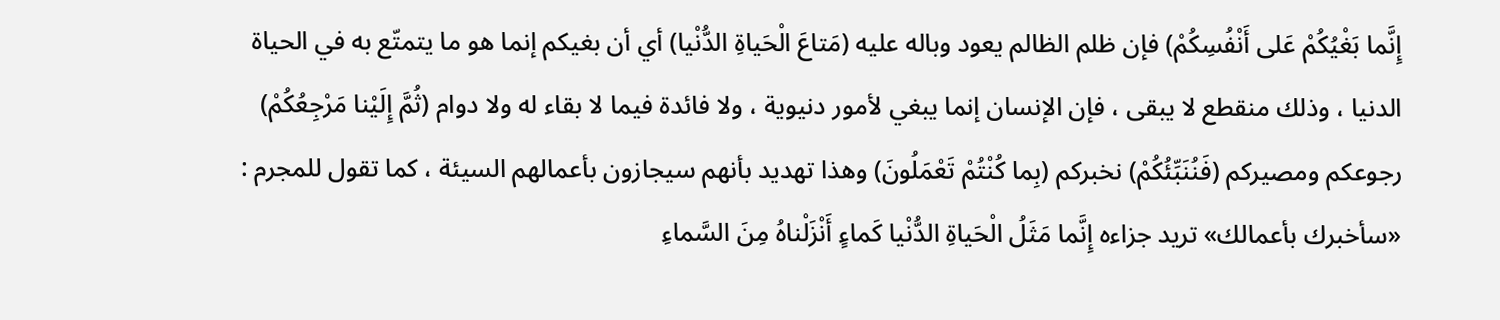إِنَّما بَغْيُكُمْ عَلى أَنْفُسِكُمْ) فإن ظلم الظالم يعود وباله عليه (مَتاعَ الْحَياةِ الدُّنْيا) أي أن بغيكم إنما هو ما يتمتّع به في الحياة الدنيا ، وذلك منقطع لا يبقى ، فإن الإنسان إنما يبغي لأمور دنيوية ، ولا فائدة فيما لا بقاء له ولا دوام (ثُمَّ إِلَيْنا مَرْجِعُكُمْ) رجوعكم ومصيركم (فَنُنَبِّئُكُمْ) نخبركم (بِما كُنْتُمْ تَعْمَلُونَ) وهذا تهديد بأنهم سيجازون بأعمالهم السيئة ، كما تقول للمجرم : «سأخبرك بأعمالك» تريد جزاءه إِنَّما مَثَلُ الْحَياةِ الدُّنْيا كَماءٍ أَنْزَلْناهُ مِنَ السَّماءِ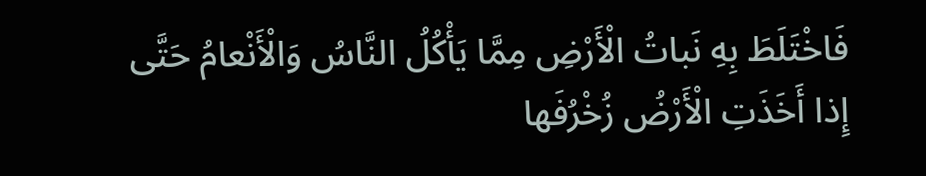فَاخْتَلَطَ بِهِ نَباتُ الْأَرْضِ مِمَّا يَأْكُلُ النَّاسُ وَالْأَنْعامُ حَتَّى إِذا أَخَذَتِ الْأَرْضُ زُخْرُفَها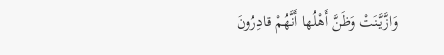وَازَّيَّنَتْ وَظَنَّ أَهْلُها أَنَّهُمْ قادِرُونَ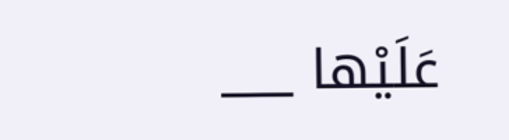عَلَيْها ___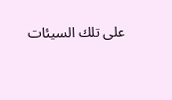على تلك السيئات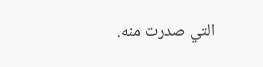التي صدرت منه.